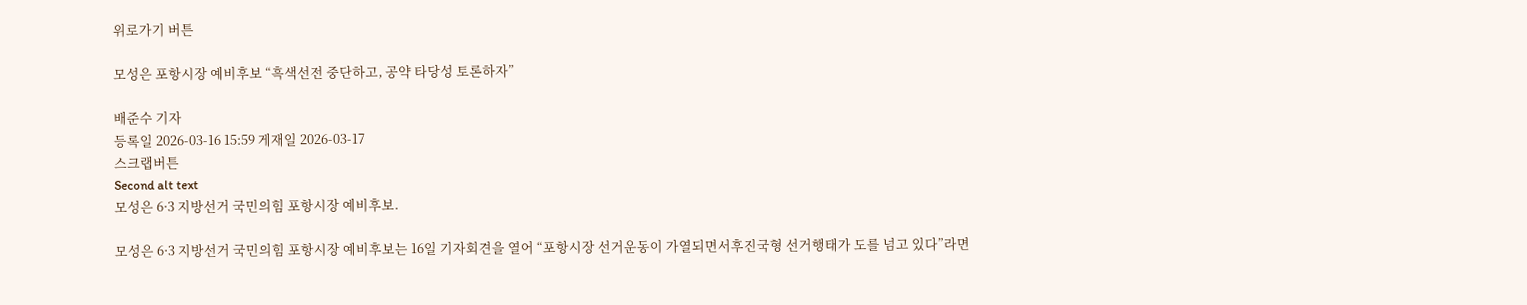위로가기 버튼

모성은 포항시장 예비후보 “흑색선전 중단하고, 공약 타당성 토론하자”

배준수 기자
등록일 2026-03-16 15:59 게재일 2026-03-17
스크랩버튼
Second alt text
모성은 6·3 지방선거 국민의힘 포항시장 예비후보.

모성은 6·3 지방선거 국민의힘 포항시장 예비후보는 16일 기자회견을 열어 “포항시장 선거운동이 가열되면서후진국형 선거행태가 도를 넘고 있다”라면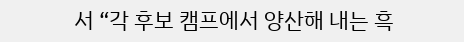서 “각 후보 캠프에서 양산해 내는 흑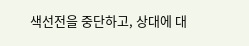색선전을 중단하고, 상대에 대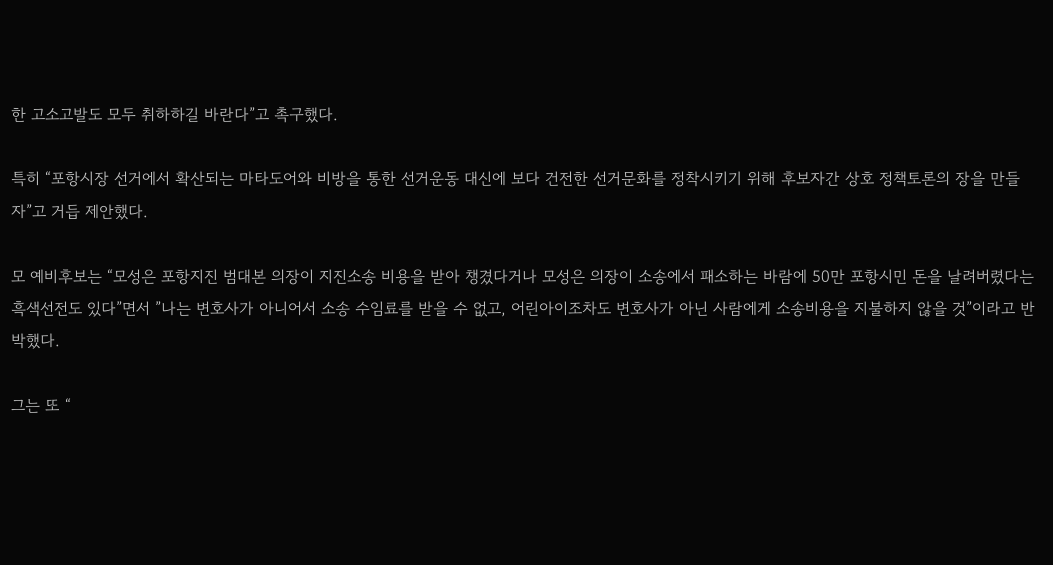한 고소고발도 모두 취하하길 바란다”고 촉구했다.

특히 “포항시장 선거에서 확산되는 마타도어와 비방을 통한 선거운동 대신에 보다 건전한 선거문화를 정착시키기 위해 후보자간 상호 정책토론의 장을 만들자”고 거듭 제안했다.

모 예비후보는 “모성은 포항지진 범대본 의장이 지진소송 비용을 받아 챙겼다거나 모성은 의장이 소송에서 패소하는 바람에 50만 포항시민 돈을 날려버렸다는 흑색선전도 있다”면서 ”나는 변호사가 아니어서 소송 수임료를 받을 수 없고, 어린아이조차도 변호사가 아닌 사람에게 소송비용을 지불하지 않을 것”이라고 반박했다.

그는 또 “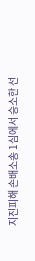지진피해 손배소송 1심에서 승소한 선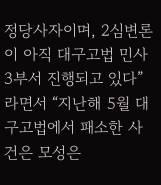정당사자이며, 2심변론이 아직 대구고법 민사3부서 진행되고 있다”라면서 “지난해 5월 대구고법에서 패소한 사건은 모성은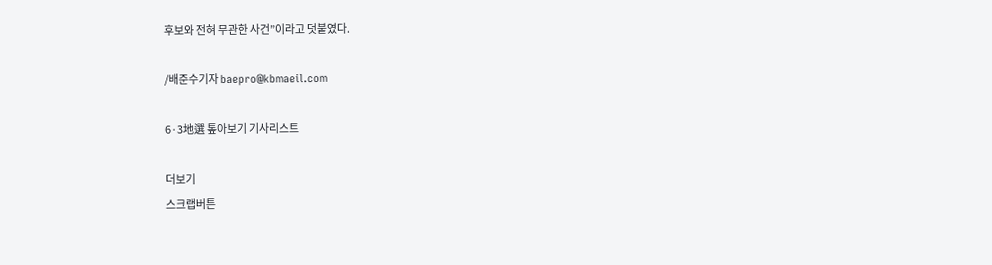후보와 전혀 무관한 사건”이라고 덧붙였다.

/배준수기자 baepro@kbmaeil.com

6·3地選 톺아보기 기사리스트

더보기
스크랩버튼